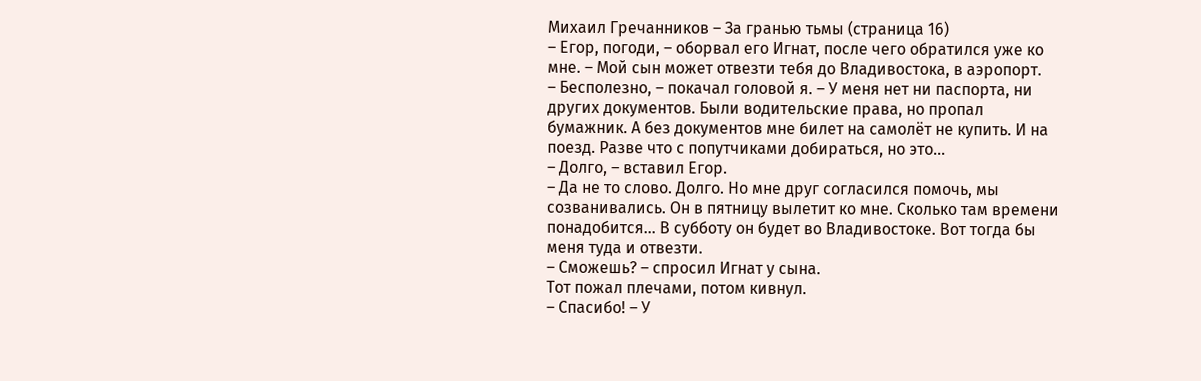Михаил Гречанников – За гранью тьмы (страница 16)
– Егор, погоди, – оборвал его Игнат, после чего обратился уже ко мне. – Мой сын может отвезти тебя до Владивостока, в аэропорт.
– Бесполезно, – покачал головой я. – У меня нет ни паспорта, ни других документов. Были водительские права, но пропал бумажник. А без документов мне билет на самолёт не купить. И на поезд. Разве что с попутчиками добираться, но это…
– Долго, – вставил Егор.
– Да не то слово. Долго. Но мне друг согласился помочь, мы созванивались. Он в пятницу вылетит ко мне. Сколько там времени понадобится… В субботу он будет во Владивостоке. Вот тогда бы меня туда и отвезти.
– Сможешь? – спросил Игнат у сына.
Тот пожал плечами, потом кивнул.
– Спасибо! – У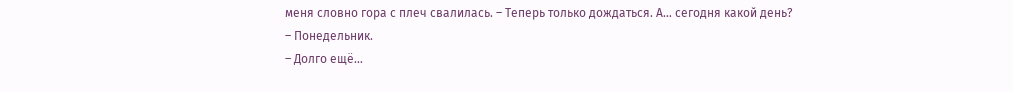меня словно гора с плеч свалилась. – Теперь только дождаться. А… сегодня какой день?
– Понедельник.
– Долго ещё…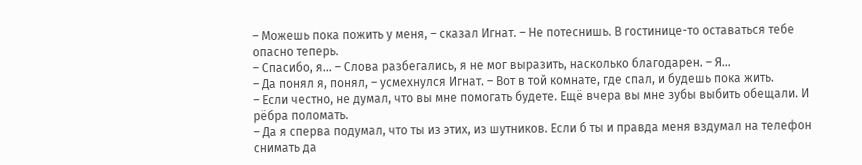– Можешь пока пожить у меня, – сказал Игнат. – Не потеснишь. В гостинице-то оставаться тебе опасно теперь.
– Спасибо, я… – Слова разбегались, я не мог выразить, насколько благодарен. – Я…
– Да понял я, понял, – усмехнулся Игнат. – Вот в той комнате, где спал, и будешь пока жить.
– Если честно, не думал, что вы мне помогать будете. Ещё вчера вы мне зубы выбить обещали. И рёбра поломать.
– Да я сперва подумал, что ты из этих, из шутников. Если б ты и правда меня вздумал на телефон снимать да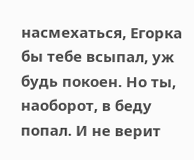насмехаться, Егорка бы тебе всыпал, уж будь покоен. Но ты, наоборот, в беду попал. И не верит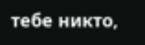тебе никто,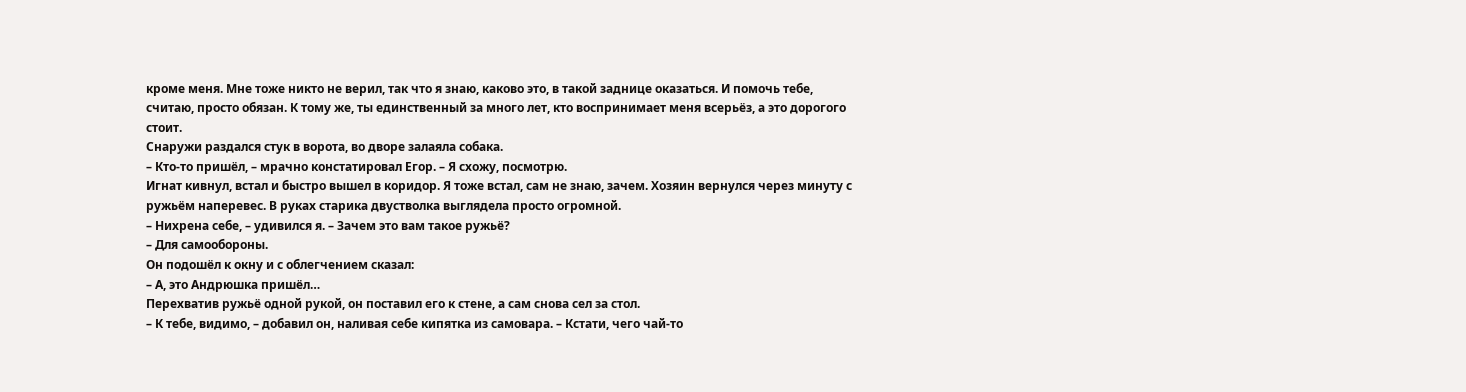кроме меня. Мне тоже никто не верил, так что я знаю, каково это, в такой заднице оказаться. И помочь тебе, считаю, просто обязан. К тому же, ты единственный за много лет, кто воспринимает меня всерьёз, а это дорогого стоит.
Снаружи раздался стук в ворота, во дворе залаяла собака.
– Кто-то пришёл, – мрачно констатировал Егор. – Я схожу, посмотрю.
Игнат кивнул, встал и быстро вышел в коридор. Я тоже встал, сам не знаю, зачем. Хозяин вернулся через минуту с ружьём наперевес. В руках старика двустволка выглядела просто огромной.
– Нихрена себе, – удивился я. – Зачем это вам такое ружьё?
– Для самообороны.
Он подошёл к окну и с облегчением сказал:
– А, это Андрюшка пришёл…
Перехватив ружьё одной рукой, он поставил его к стене, а сам снова сел за стол.
– К тебе, видимо, – добавил он, наливая себе кипятка из самовара. – Кстати, чего чай-то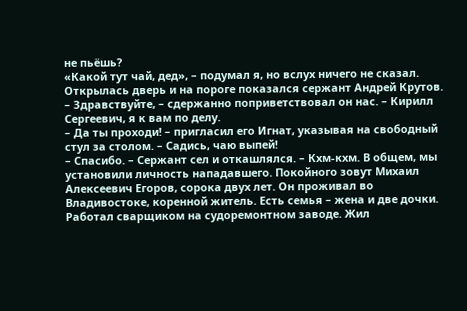не пьёшь?
«Какой тут чай, дед», – подумал я, но вслух ничего не сказал.
Открылась дверь и на пороге показался сержант Андрей Крутов.
– Здравствуйте, – сдержанно поприветствовал он нас. – Кирилл Сергеевич, я к вам по делу.
– Да ты проходи! – пригласил его Игнат, указывая на свободный стул за столом. – Садись, чаю выпей!
– Спасибо. – Сержант сел и откашлялся. – Кхм-кхм. В общем, мы установили личность нападавшего. Покойного зовут Михаил Алексеевич Егоров, сорока двух лет. Он проживал во Владивостоке, коренной житель. Есть семья – жена и две дочки. Работал сварщиком на судоремонтном заводе. Жил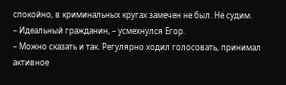спокойно, в криминальных кругах замечен не был. Не судим.
– Идеальный гражданин, – усмехнулся Егор.
– Можно сказать и так. Регулярно ходил голосовать, принимал активное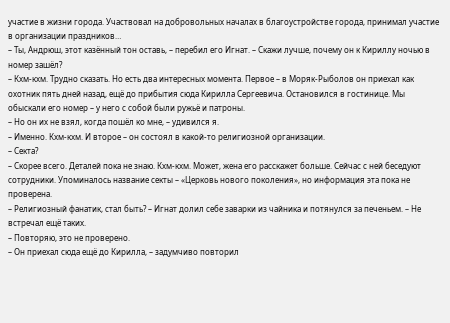участие в жизни города. Участвовал на добровольных началах в благоустройстве города, принимал участие в организации праздников…
– Ты, Андрюш, этот казённый тон оставь, – перебил его Игнат. – Скажи лучше, почему он к Кириллу ночью в номер зашёл?
– Кхм-кхм. Трудно сказать. Но есть два интересных момента. Первое – в Моряк-Рыболов он приехал как охотник пять дней назад, ещё до прибытия сюда Кирилла Сергеевича. Остановился в гостинице. Мы обыскали его номер – у него с собой были ружьё и патроны.
– Но он их не взял, когда пошёл ко мне, – удивился я.
– Именно. Кхм-кхм. И второе – он состоял в какой-то религиозной организации.
– Секта?
– Скорее всего. Деталей пока не знаю. Кхм-кхм. Может, жена его расскажет больше. Сейчас с ней беседуют сотрудники. Упоминалось название секты – «Церковь нового поколения», но информация эта пока не проверена.
– Религиозный фанатик, стал быть? – Игнат долил себе заварки из чайника и потянулся за печеньем. – Не встречал ещё таких.
– Повторяю, это не проверено.
– Он приехал сюда ещё до Кирилла, – задумчиво повторил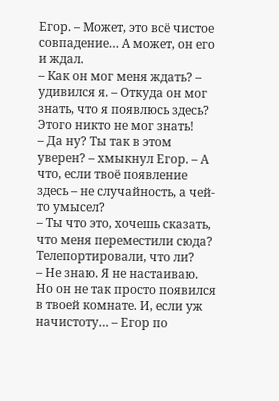Егор. – Может, это всё чистое совпадение… А может, он его и ждал.
– Как он мог меня ждать? – удивился я. – Откуда он мог знать, что я появлюсь здесь? Этого никто не мог знать!
– Да ну? Ты так в этом уверен? – хмыкнул Егор. – А что, если твоё появление здесь – не случайность, а чей-то умысел?
– Ты что это, хочешь сказать, что меня переместили сюда? Телепортировали, что ли?
– Не знаю. Я не настаиваю. Но он не так просто появился в твоей комнате. И, если уж начистоту… – Егор по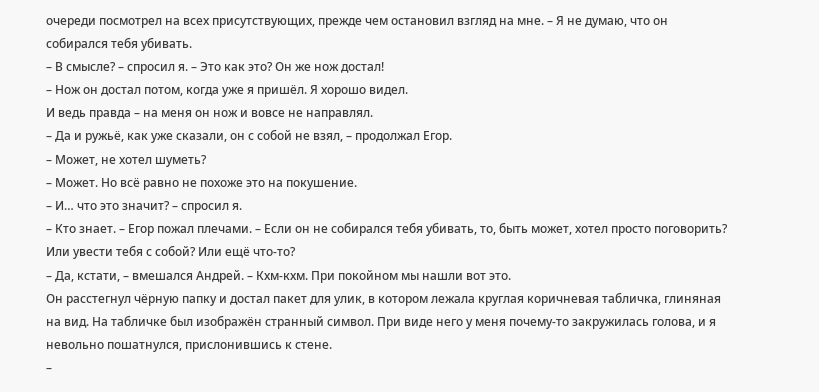очереди посмотрел на всех присутствующих, прежде чем остановил взгляд на мне. – Я не думаю, что он собирался тебя убивать.
– В смысле? – спросил я. – Это как это? Он же нож достал!
– Нож он достал потом, когда уже я пришёл. Я хорошо видел.
И ведь правда – на меня он нож и вовсе не направлял.
– Да и ружьё, как уже сказали, он с собой не взял, – продолжал Егор.
– Может, не хотел шуметь?
– Может. Но всё равно не похоже это на покушение.
– И… что это значит? – спросил я.
– Кто знает. – Егор пожал плечами. – Если он не собирался тебя убивать, то, быть может, хотел просто поговорить? Или увести тебя с собой? Или ещё что-то?
– Да, кстати, – вмешался Андрей. – Кхм-кхм. При покойном мы нашли вот это.
Он расстегнул чёрную папку и достал пакет для улик, в котором лежала круглая коричневая табличка, глиняная на вид. На табличке был изображён странный символ. При виде него у меня почему-то закружилась голова, и я невольно пошатнулся, прислонившись к стене.
–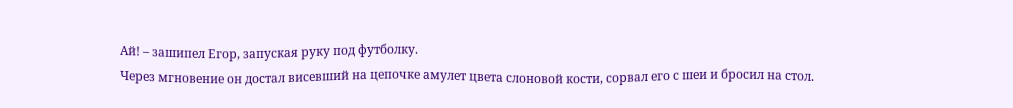Ай! – зашипел Егор, запуская руку под футболку.
Через мгновение он достал висевший на цепочке амулет цвета слоновой кости, сорвал его с шеи и бросил на стол.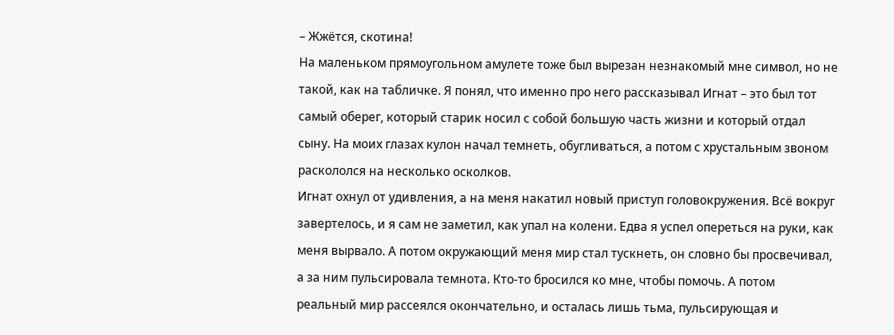– Жжётся, скотина!
На маленьком прямоугольном амулете тоже был вырезан незнакомый мне символ, но не такой, как на табличке. Я понял, что именно про него рассказывал Игнат – это был тот самый оберег, который старик носил с собой большую часть жизни и который отдал сыну. На моих глазах кулон начал темнеть, обугливаться, а потом с хрустальным звоном раскололся на несколько осколков.
Игнат охнул от удивления, а на меня накатил новый приступ головокружения. Всё вокруг завертелось, и я сам не заметил, как упал на колени. Едва я успел опереться на руки, как меня вырвало. А потом окружающий меня мир стал тускнеть, он словно бы просвечивал, а за ним пульсировала темнота. Кто-то бросился ко мне, чтобы помочь. А потом реальный мир рассеялся окончательно, и осталась лишь тьма, пульсирующая и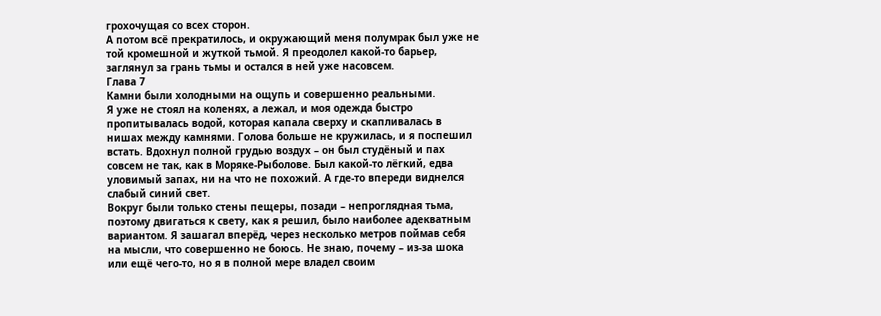грохочущая со всех сторон.
А потом всё прекратилось, и окружающий меня полумрак был уже не той кромешной и жуткой тьмой. Я преодолел какой-то барьер, заглянул за грань тьмы и остался в ней уже насовсем.
Глава 7
Камни были холодными на ощупь и совершенно реальными.
Я уже не стоял на коленях, а лежал, и моя одежда быстро пропитывалась водой, которая капала сверху и скапливалась в нишах между камнями. Голова больше не кружилась, и я поспешил встать. Вдохнул полной грудью воздух – он был студёный и пах совсем не так, как в Моряке-Рыболове. Был какой-то лёгкий, едва уловимый запах, ни на что не похожий. А где-то впереди виднелся слабый синий свет.
Вокруг были только стены пещеры, позади – непроглядная тьма, поэтому двигаться к свету, как я решил, было наиболее адекватным вариантом. Я зашагал вперёд, через несколько метров поймав себя на мысли, что совершенно не боюсь. Не знаю, почему – из-за шока или ещё чего-то, но я в полной мере владел своим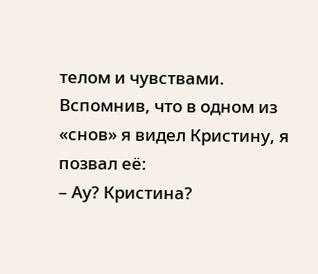телом и чувствами.
Вспомнив, что в одном из «снов» я видел Кристину, я позвал её:
– Ау? Кристина?